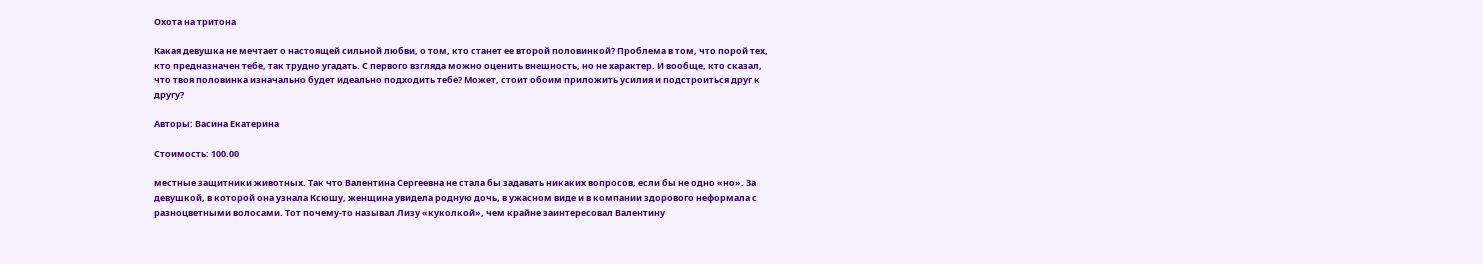Охота на тритона

Какая девушка не мечтает о настоящей сильной любви, о том, кто станет ее второй половинкой? Проблема в том, что порой тех, кто предназначен тебе, так трудно угадать. С первого взгляда можно оценить внешность, но не характер. И вообще, кто сказал, что твоя половинка изначально будет идеально подходить тебе? Может, стоит обоим приложить усилия и подстроиться друг к другу?

Авторы: Васина Екатерина

Стоимость: 100.00

местные защитники животных. Так что Валентина Сергеевна не стала бы задавать никаких вопросов, если бы не одно «но». За девушкой, в которой она узнала Ксюшу, женщина увидела родную дочь, в ужасном виде и в компании здорового неформала с разноцветными волосами. Тот почему-то называл Лизу «куколкой», чем крайне заинтересовал Валентину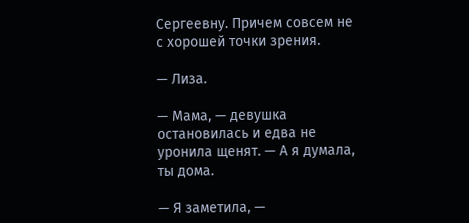Сергеевну. Причем совсем не с хорошей точки зрения.

— Лиза.

— Мама, — девушка остановилась и едва не уронила щенят. — А я думала, ты дома.

— Я заметила, —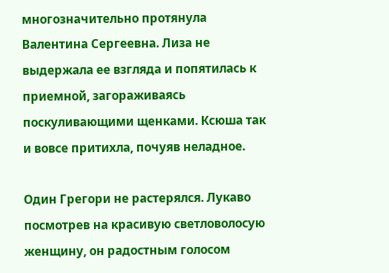многозначительно протянула Валентина Сергеевна. Лиза не выдержала ее взгляда и попятилась к приемной, загораживаясь поскуливающими щенками. Ксюша так и вовсе притихла, почуяв неладное.

Один Грегори не растерялся. Лукаво посмотрев на красивую светловолосую женщину, он радостным голосом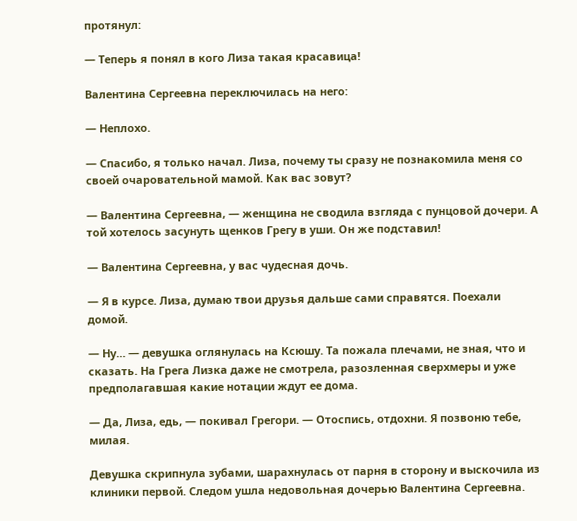протянул:

— Теперь я понял в кого Лиза такая красавица!

Валентина Сергеевна переключилась на него:

— Неплохо.

— Спасибо, я только начал. Лиза, почему ты сразу не познакомила меня со своей очаровательной мамой. Как вас зовут?

— Валентина Сергеевна, — женщина не сводила взгляда с пунцовой дочери. А той хотелось засунуть щенков Грегу в уши. Он же подставил!

— Валентина Сергеевна, у вас чудесная дочь.

— Я в курсе. Лиза, думаю твои друзья дальше сами справятся. Поехали домой.

— Ну… — девушка оглянулась на Ксюшу. Та пожала плечами, не зная, что и сказать. На Грега Лизка даже не смотрела, разозленная сверхмеры и уже предполагавшая какие нотации ждут ее дома.

— Да, Лиза, едь, — покивал Грегори. — Отоспись, отдохни. Я позвоню тебе, милая.

Девушка скрипнула зубами, шарахнулась от парня в сторону и выскочила из клиники первой. Следом ушла недовольная дочерью Валентина Сергеевна.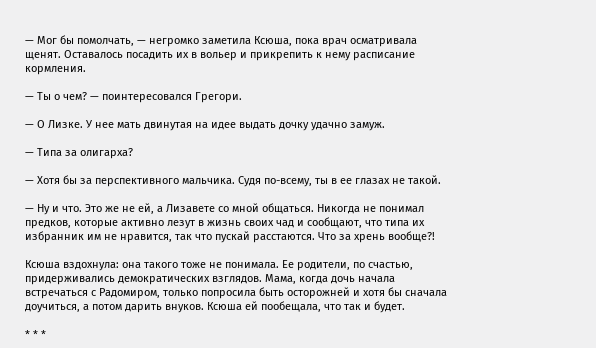— Мог бы помолчать, — негромко заметила Ксюша, пока врач осматривала щенят. Оставалось посадить их в вольер и прикрепить к нему расписание кормления.

— Ты о чем? — поинтересовался Грегори.

— О Лизке. У нее мать двинутая на идее выдать дочку удачно замуж.

— Типа за олигарха?

— Хотя бы за перспективного мальчика. Судя по-всему, ты в ее глазах не такой.

— Ну и что. Это же не ей, а Лизавете со мной общаться. Никогда не понимал предков, которые активно лезут в жизнь своих чад и сообщают, что типа их избранник им не нравится, так что пускай расстаются. Что за хрень вообще?!

Ксюша вздохнула: она такого тоже не понимала. Ее родители, по счастью, придерживались демократических взглядов. Мама, когда дочь начала встречаться с Радомиром, только попросила быть осторожней и хотя бы сначала доучиться, а потом дарить внуков. Ксюша ей пообещала, что так и будет.

* * *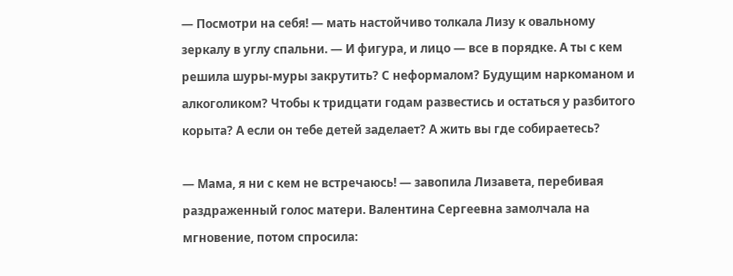— Посмотри на себя! — мать настойчиво толкала Лизу к овальному зеркалу в углу спальни. — И фигура, и лицо — все в порядке. А ты с кем решила шуры-муры закрутить? С неформалом? Будущим наркоманом и алкоголиком? Чтобы к тридцати годам развестись и остаться у разбитого корыта? А если он тебе детей заделает? А жить вы где собираетесь?

— Мама, я ни с кем не встречаюсь! — завопила Лизавета, перебивая раздраженный голос матери. Валентина Сергеевна замолчала на мгновение, потом спросила: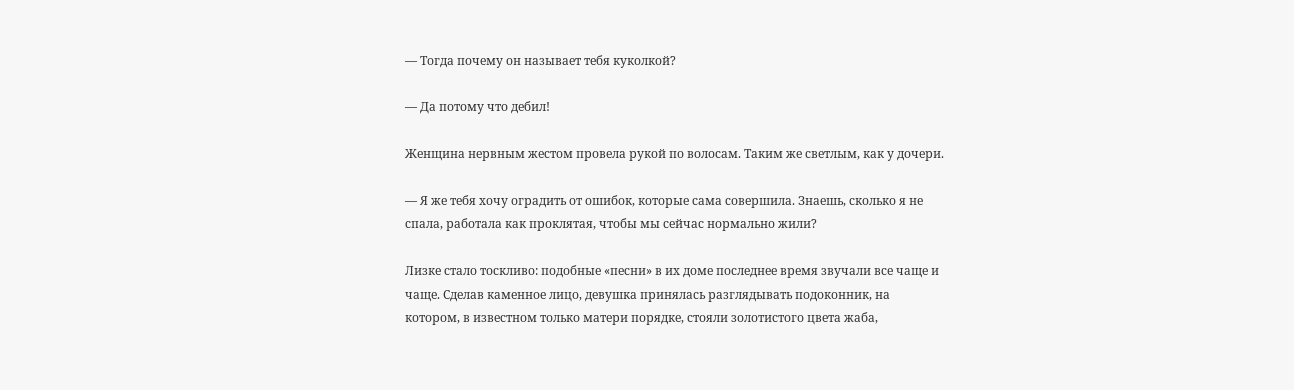— Тогда почему он называет тебя куколкой?

— Да потому что дебил!

Женщина нервным жестом провела рукой по волосам. Таким же светлым, как у дочери.

— Я же тебя хочу оградить от ошибок, которые сама совершила. Знаешь, сколько я не спала, работала как проклятая, чтобы мы сейчас нормально жили?

Лизке стало тоскливо: подобные «песни» в их доме последнее время звучали все чаще и чаще. Сделав каменное лицо, девушка принялась разглядывать подоконник, на котором, в известном только матери порядке, стояли золотистого цвета жаба,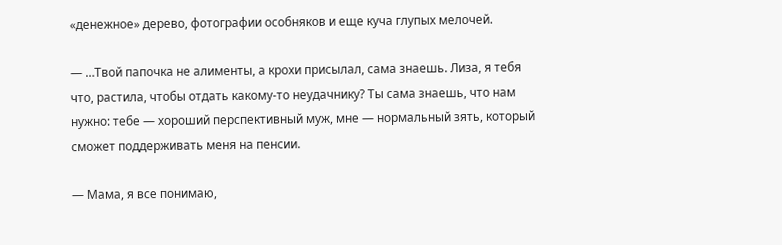«денежное» дерево, фотографии особняков и еще куча глупых мелочей.

— …Твой папочка не алименты, а крохи присылал, сама знаешь. Лиза, я тебя что, растила, чтобы отдать какому-то неудачнику? Ты сама знаешь, что нам нужно: тебе — хороший перспективный муж, мне — нормальный зять, который сможет поддерживать меня на пенсии.

— Мама, я все понимаю,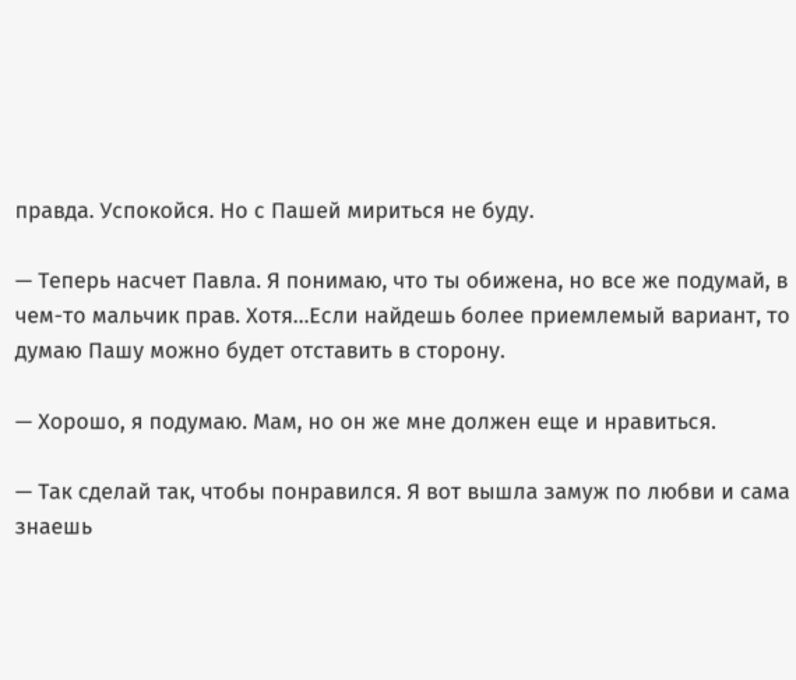правда. Успокойся. Но с Пашей мириться не буду.

— Теперь насчет Павла. Я понимаю, что ты обижена, но все же подумай, в чем-то мальчик прав. Хотя…Если найдешь более приемлемый вариант, то думаю Пашу можно будет отставить в сторону.

— Хорошо, я подумаю. Мам, но он же мне должен еще и нравиться.

— Так сделай так, чтобы понравился. Я вот вышла замуж по любви и сама знаешь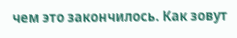чем это закончилось. Как зовут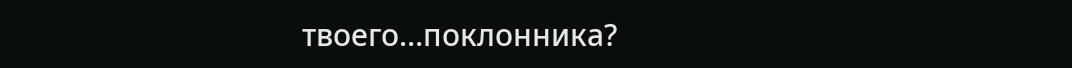твоего…поклонника?